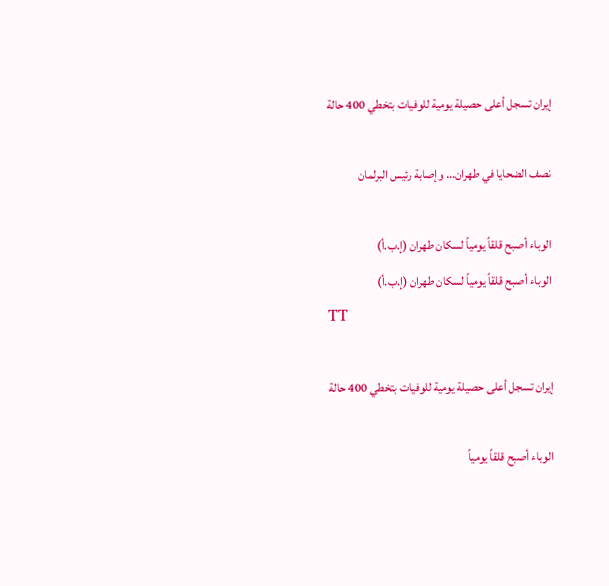إيران تسجل أعلى حصيلة يومية للوفيات بتخطي 400 حالة

نصف الضحايا في طهران... وإصابة رئيس البرلمان

الوباء أصبح قلقاً يومياً لسكان طهران (إ.ب.أ)
الوباء أصبح قلقاً يومياً لسكان طهران (إ.ب.أ)
TT

إيران تسجل أعلى حصيلة يومية للوفيات بتخطي 400 حالة

الوباء أصبح قلقاً يومياً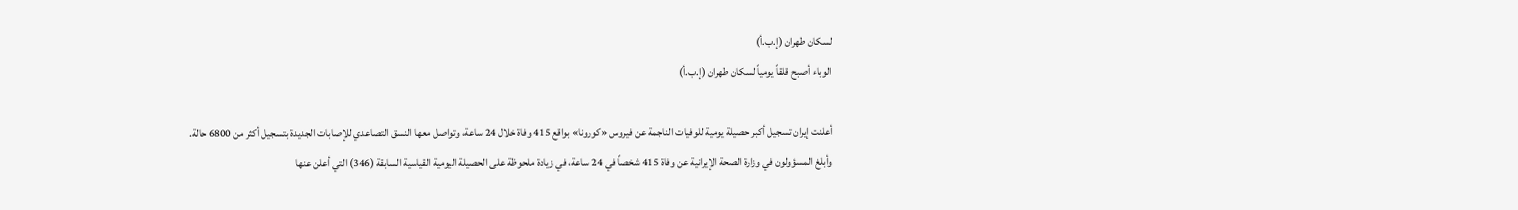لسكان طهران (إ.ب.أ)
الوباء أصبح قلقاً يومياً لسكان طهران (إ.ب.أ)

أعلنت إيران تسجيل أكبر حصيلة يومية للوفيات الناجمة عن فيروس «كورونا» بواقع 415 وفاة خلال 24 ساعة، وتواصل معها النسق التصاعدي للإصابات الجديدة بتسجيل أكثر من 6800 حالة.
وأبلغ المسؤولون في وزارة الصحة الإيرانية عن وفاة 415 شخصاً في 24 ساعة، في زيادة ملحوظة على الحصيلة اليومية القياسية السابقة (346) التي أعلن عنها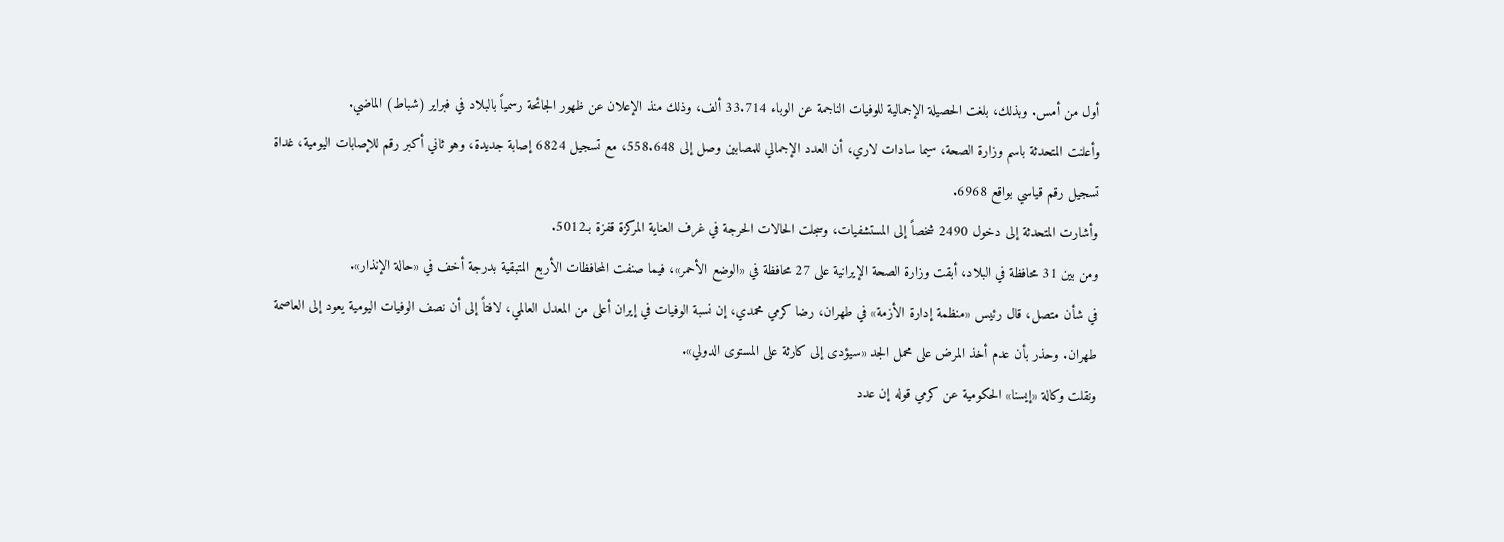أول من أمس. وبذلك، بلغت الحصيلة الإجمالية للوفيات الناجمة عن الوباء 33.714 ألف، وذلك منذ الإعلان عن ظهور الجائحة رسمياً بالبلاد في فبراير (شباط) الماضي.
وأعلنت المتحدثة باسم وزارة الصحة، سيما سادات لاري، أن العدد الإجمالي للمصابين وصل إلى 558.648، مع تسجيل 6824 إصابة جديدة، وهو ثاني أكبر رقم للإصابات اليومية، غداة تسجيل رقم قياسي بواقع 6968.
وأشارت المتحدثة إلى دخول 2490 شخصاً إلى المستشفيات، وسجلت الحالات الحرجة في غرف العناية المركزة قفزة بـ5012.
ومن بين 31 محافظة في البلاد، أبقت وزارة الصحة الإيرانية على 27 محافظة في «الوضع الأحمر»، فيما صنفت المحافظات الأربع المتبقية بدرجة أخف في «حالة الإنذار».
في شأن متصل، قال رئيس «منظمة إدارة الأزمة» في طهران، رضا كرمي محمدي، إن نسبة الوفيات في إيران أعلى من المعدل العالمي، لافتاً إلى أن نصف الوفيات اليومية يعود إلى العاصمة طهران. وحذر بأن عدم أخذ المرض على محمل الجد «سيؤدى إلى كارثة على المستوى الدولي».
ونقلت وكالة «إيسنا» الحكومية عن كرمي قوله إن عدد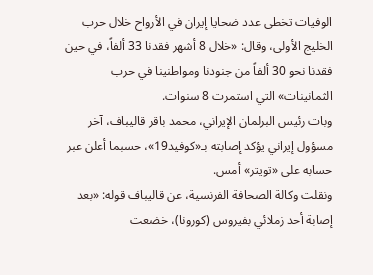الوفيات تخطى عدد ضحايا إيران في الأرواح خلال حرب الخليج الأولى، وقال: «خلال 8 أشهر فقدنا 33 ألفاً، في حين فقدنا نحو 30 ألفاً من جنودنا ومواطنينا في حرب الثمانينات» التي استمرت 8 سنوات.
وبات رئيس البرلمان الإيراني، محمد باقر قاليباف، آخر مسؤول إيراني يؤكد إصابته بـ«كوفيد19»، حسبما أعلن عبر حسابه على «تويتر» أمس.
ونقلت وكالة الصحافة الفرنسية، عن قاليباف قوله: «بعد إصابة أحد زملائي بفيروس (كورونا)، خضعت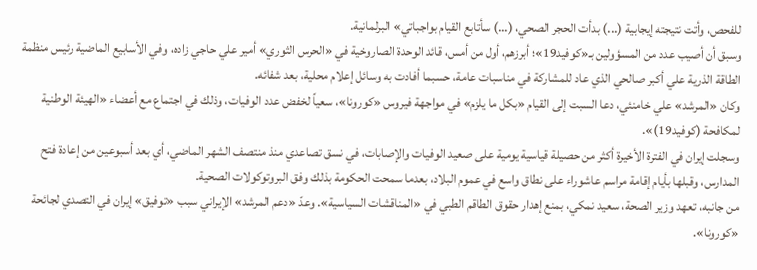للفحص، وأتت نتيجته إيجابية (...) بدأت الحجر الصحي، (...) سأتابع القيام بواجباتي» البرلمانية.
وسبق أن أصيب عدد من المسؤولين بـ«كوفيد19»؛ أبرزهم، أول من أمس، قائد الوحدة الصاروخية في «الحرس الثوري» أمير علي حاجي زاده، وفي الأسابيع الماضية رئيس منظمة الطاقة الذرية علي أكبر صالحي الذي عاد للمشاركة في مناسبات عامة، حسبما أفادت به وسائل إعلام محلية، بعد شفائه.
وكان «المرشد» علي خامنئي، دعا السبت إلى القيام «بكل ما يلزم» في مواجهة فيروس «كورونا»، سعياً لخفض عدد الوفيات، وذلك في اجتماع مع أعضاء «الهيئة الوطنية لمكافحة (كوفيد19)».
وسجلت إيران في الفترة الأخيرة أكثر من حصيلة قياسية يومية على صعيد الوفيات والإصابات، في نسق تصاعدي منذ منتصف الشهر الماضي، أي بعد أسبوعين من إعادة فتح المدارس، وقبلها بأيام إقامة مراسم عاشوراء على نطاق واسع في عموم البلاد، بعدما سمحت الحكومة بذلك وفق البروتوكولات الصحية.
من جانبه، تعهد وزير الصحة، سعيد نمكي، بمنع إهدار حقوق الطاقم الطبي في «المناقشات السياسية». وعدّ «دعم المرشد» الإيراني سبب «توفيق» إيران في التصدي لجائحة «كورونا».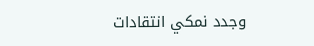وجدد نمكي انتقادات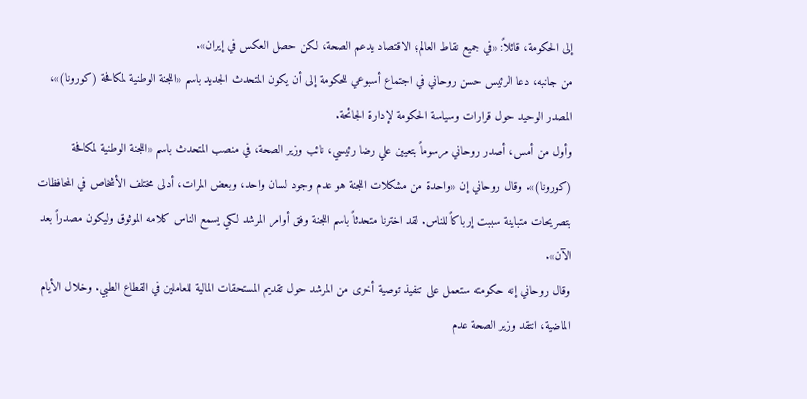إلى الحكومة، قائلاً: «في جميع نقاط العالم؛ الاقتصاد يدعم الصحة، لكن حصل العكس في إيران».
من جانبه، دعا الرئيس حسن روحاني في اجتماع أسبوعي للحكومة إلى أن يكون المتحدث الجديد باسم «اللجنة الوطنية لمكافحة (كورونا)»، المصدر الوحيد حول قرارات وسياسة الحكومة لإدارة الجائحة.
وأول من أمس، أصدر روحاني مرسوماً بتعيين علي رضا رئيسي، نائب وزير الصحة، في منصب المتحدث باسم «اللجنة الوطنية لمكافحة (كورونا)». وقال روحاني إن «واحدة من مشكلات اللجنة هو عدم وجود لسان واحد، وبعض المرات، أدلى مختلف الأشخاص في المحافظات بتصريحات متباينة سببت إرباكاً للناس. لقد اخترنا متحدثاً باسم اللجنة وفق أوامر المرشد لكي يسمع الناس كلامه الموثوق وليكون مصدراً بعد الآن».
وقال روحاني إنه حكومته ستعمل على تنفيذ توصية أخرى من المرشد حول تقديم المستحقات المالية للعاملين في القطاع الطبي. وخلال الأيام الماضية، انتقد وزير الصحة عدم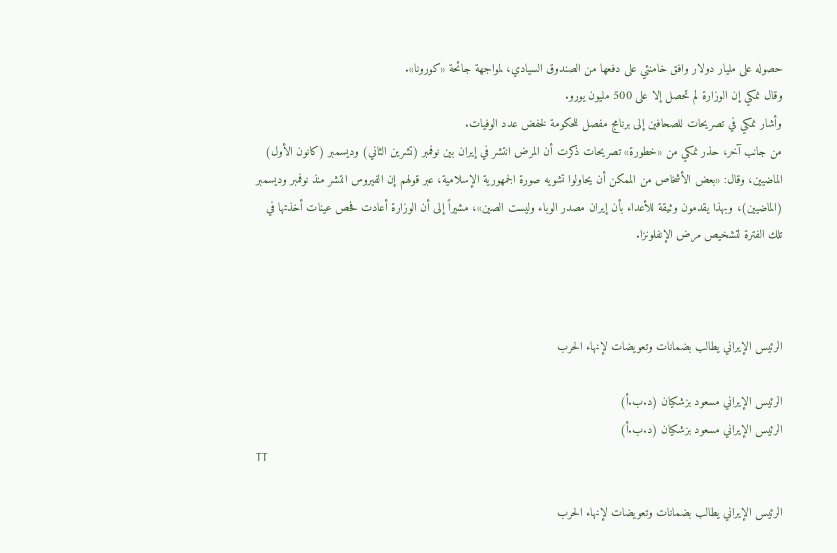حصوله على مليار دولار وافق خامنئي على دفعها من الصندوق السيادي، لمواجهة جائحة «كورونا».
وقال نمكي إن الوزارة لم تحصل إلا على 500 مليون يورو.
وأشار نمكي في تصريحات للصحافين إلى برنامج مفصل للحكومة لخفض عدد الوفيات.
من جانب آخر، حذر نمكي من «خطورة» تصريحات ذكرت أن المرض انتشر في إيران بين نوفمبر (تشرين الثاني) وديسمبر (كانون الأول) الماضيين، وقال: «بعض الأشخاص من الممكن أن يحاولوا تشويه صورة الجمهورية الإسلامية، عبر قولهم إن الفيروس انتشر منذ نوفمبر وديسمبر (الماضيين)، وبهذا يقدمون وثيقة للأعداء بأن إيران مصدر الوباء وليست الصين»، مشيراً إلى أن الوزارة أعادت فحص عينات أخذتها في تلك الفترة لتشخيص مرض الإنفلونزا.



الرئيس الإيراني يطالب بضمانات وتعويضات لإنهاء الحرب

الرئيس الإيراني مسعود بزشكيان (د.ب.أ)
الرئيس الإيراني مسعود بزشكيان (د.ب.أ)
TT

الرئيس الإيراني يطالب بضمانات وتعويضات لإنهاء الحرب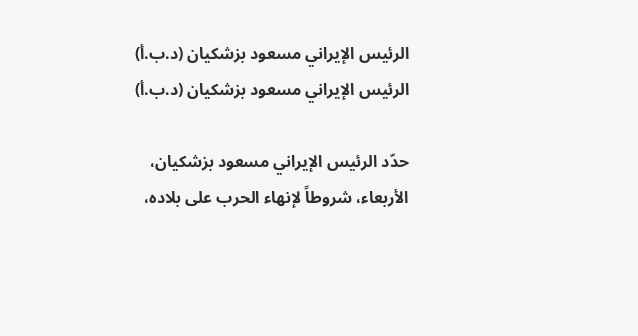الرئيس الإيراني مسعود بزشكيان (د.ب.أ)
الرئيس الإيراني مسعود بزشكيان (د.ب.أ)

حدّد الرئيس الإيراني مسعود بزشكيان، الأربعاء، شروطاً لإنهاء الحرب على بلاده،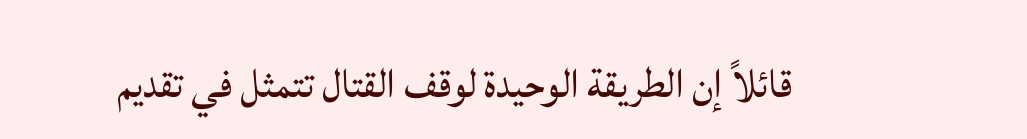قائلاً إن الطريقة الوحيدة لوقف القتال تتمثل في تقديم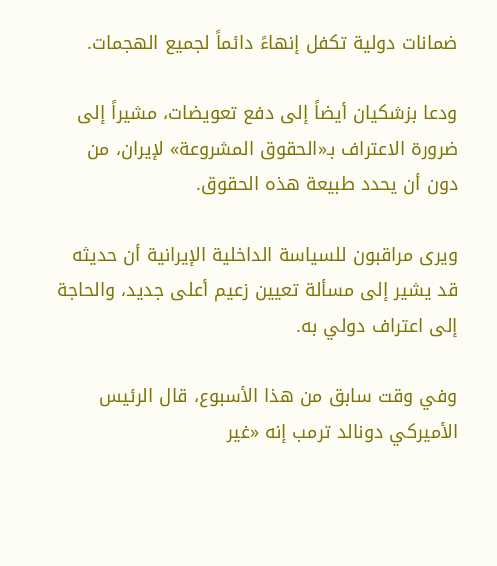ضمانات دولية تكفل إنهاءً دائماً لجميع الهجمات.

ودعا بزشكيان أيضاً إلى دفع تعويضات، مشيراً إلى ضرورة الاعتراف بـ«الحقوق المشروعة» لإيران، من دون أن يحدد طبيعة هذه الحقوق.

ويرى مراقبون للسياسة الداخلية الإيرانية أن حديثه قد يشير إلى مسألة تعيين زعيم أعلى جديد، والحاجة إلى اعتراف دولي به.

وفي وقت سابق من هذا الأسبوع، قال الرئيس الأميركي دونالد ترمب إنه «غير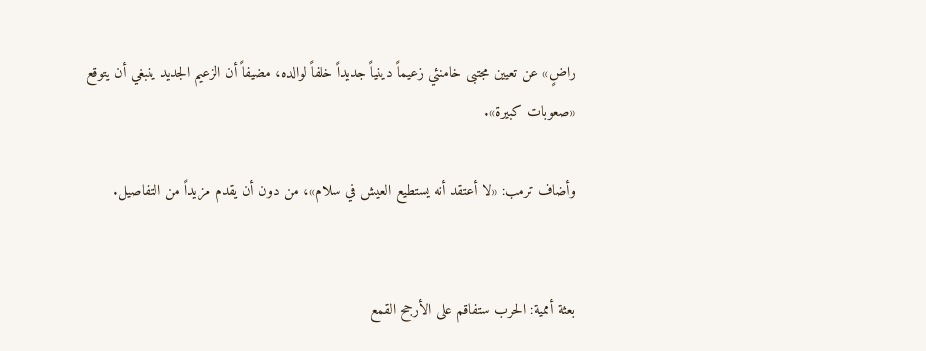راضٍ» عن تعيين مجتبى خامنئي زعيماً دينياً جديداً خلفاً لوالده، مضيفاً أن الزعيم الجديد ينبغي أن يتوقع «صعوبات كبيرة».

وأضاف ترمب: «لا أعتقد أنه يستطيع العيش في سلام»، من دون أن يقدم مزيداً من التفاصيل.


بعثة أممية: الحرب ستفاقم على الأرجح القمع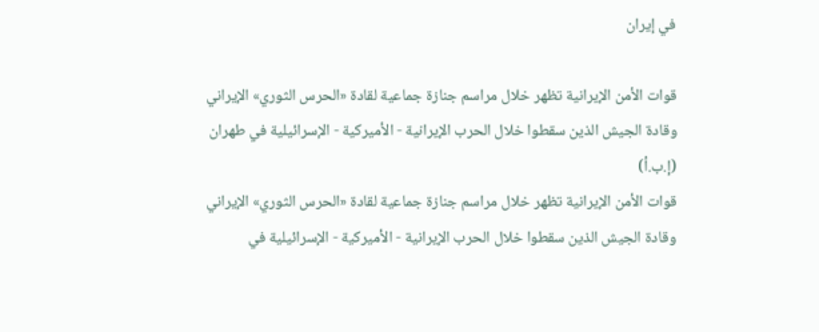في إيران

قوات الأمن الإيرانية تظهر خلال مراسم جنازة جماعية لقادة «الحرس الثوري» الإيراني وقادة الجيش الذين سقطوا خلال الحرب الإيرانية - الأميركية - الإسرائيلية في طهران (إ.ب.أ)
قوات الأمن الإيرانية تظهر خلال مراسم جنازة جماعية لقادة «الحرس الثوري» الإيراني وقادة الجيش الذين سقطوا خلال الحرب الإيرانية - الأميركية - الإسرائيلية في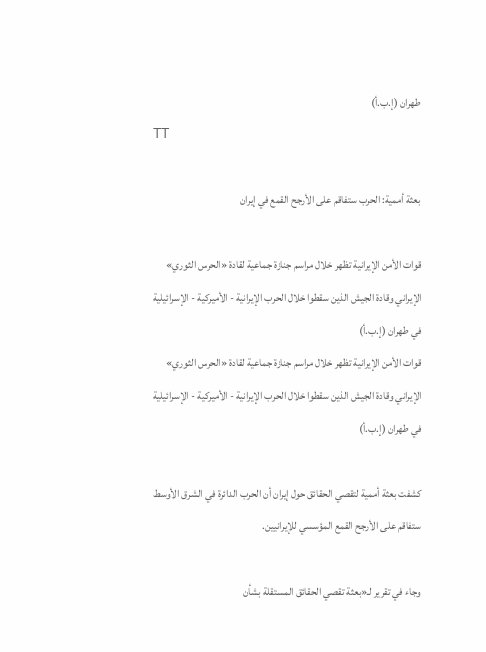طهران (إ.ب.أ)
TT

بعثة أممية: الحرب ستفاقم على الأرجح القمع في إيران

قوات الأمن الإيرانية تظهر خلال مراسم جنازة جماعية لقادة «الحرس الثوري» الإيراني وقادة الجيش الذين سقطوا خلال الحرب الإيرانية - الأميركية - الإسرائيلية في طهران (إ.ب.أ)
قوات الأمن الإيرانية تظهر خلال مراسم جنازة جماعية لقادة «الحرس الثوري» الإيراني وقادة الجيش الذين سقطوا خلال الحرب الإيرانية - الأميركية - الإسرائيلية في طهران (إ.ب.أ)

كشفت بعثة أممية لتقصي الحقائق حول إيران أن الحرب الدائرة في الشرق الأوسط ستفاقم على الأرجح القمع المؤسسي للإيرانيين.

وجاء في تقرير لـ«بعثة تقصي الحقائق المستقلة بشأن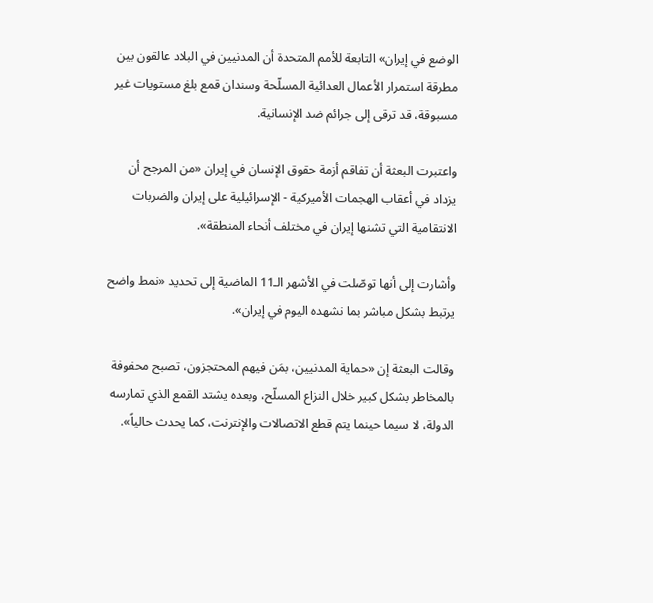الوضع في إيران» التابعة للأمم المتحدة أن المدنيين في البلاد عالقون بين مطرقة استمرار الأعمال العدائية المسلّحة وسندان قمع بلغ مستويات غير مسبوقة، قد ترقى إلى جرائم ضد الإنسانية.

واعتبرت البعثة أن تفاقم أزمة حقوق الإنسان في إيران «من المرجح أن يزداد في أعقاب الهجمات الأميركية - الإسرائيلية على إيران والضربات الانتقامية التي تشنها إيران في مختلف أنحاء المنطقة».

وأشارت إلى أنها توصّلت في الأشهر الـ11 الماضية إلى تحديد «نمط واضح يرتبط بشكل مباشر بما نشهده اليوم في إيران».

وقالت البعثة إن «حماية المدنيين، بمَن فيهم المحتجزون، تصبح محفوفة بالمخاطر بشكل كبير خلال النزاع المسلّح، وبعده يشتد القمع الذي تمارسه الدولة، لا سيما حينما يتم قطع الاتصالات والإنترنت، كما يحدث حالياً».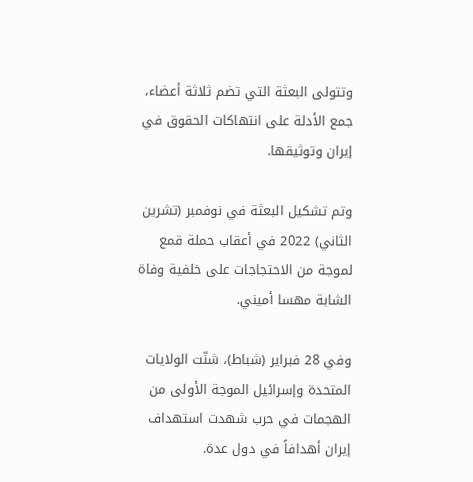وتتولى البعثة التي تضم ثلاثة أعضاء، جمع الأدلة على انتهاكات الحقوق في إيران وتوثيقها.

وتم تشكيل البعثة في نوفمبر (تشرين الثاني) 2022 في أعقاب حملة قمع لموجة من الاحتجاجات على خلفية وفاة الشابة مهسا أميني.

وفي 28 فبراير (شباط)، شنّت الولايات المتحدة وإسرائيل الموجة الأولى من الهجمات في حرب شهدت استهداف إيران أهدافاً في دول عدة.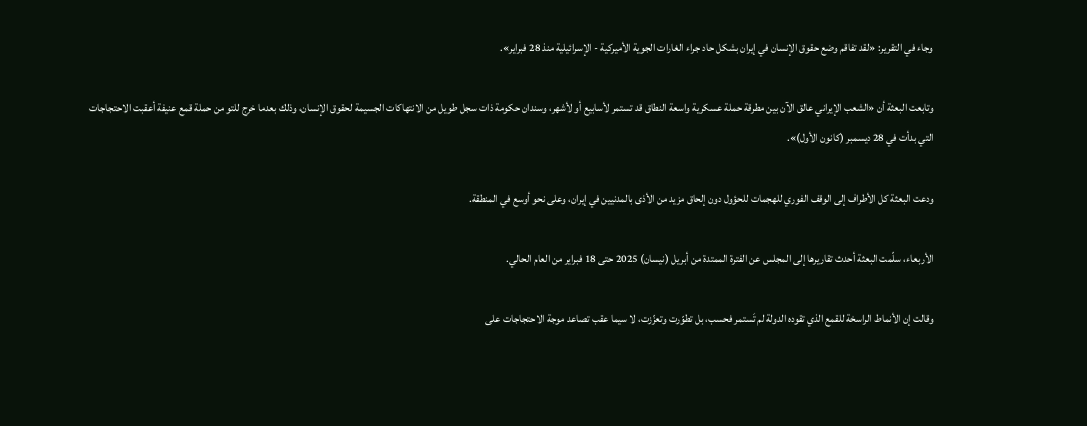وجاء في التقرير: «لقد تفاقم وضع حقوق الإنسان في إيران بشكل حاد جراء الغارات الجوية الأميركية - الإسرائيلية منذ 28 فبراير».

وتابعت البعثة أن «الشعب الإيراني عالق الآن بين مطرقة حملة عسكرية واسعة النطاق قد تستمر لأسابيع أو لأشهر، وسندان حكومة ذات سجل طويل من الانتهاكات الجسيمة لحقوق الإنسان، وذلك بعدما خرج للتو من حملة قمع عنيفة أعقبت الاحتجاجات التي بدأت في 28 ديسمبر (كانون الأول)».

ودعت البعثة كل الأطراف إلى الوقف الفوري للهجمات للحؤول دون إلحاق مزيد من الأذى بالمدنيين في إيران، وعلى نحو أوسع في المنطقة.

الأربعاء، سلّمت البعثة أحدث تقاريرها إلى المجلس عن الفترة الممتدة من أبريل (نيسان) 2025 حتى 18 فبراير من العام الحالي.

وقالت إن الأنماط الراسخة للقمع الذي تقوده الدولة لم تَستمر فحسب، بل تطوّرت وتعزّزت، لا سيما عقب تصاعد موجة الاحتجاجات على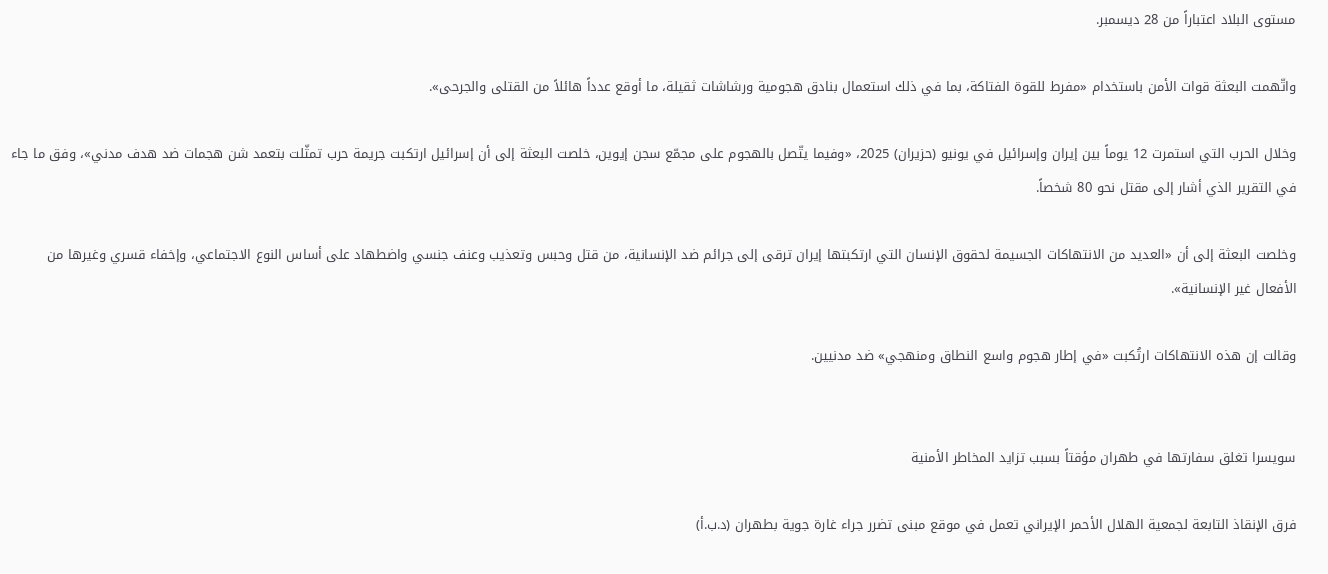مستوى البلاد اعتباراً من 28 ديسمبر.

واتّهمت البعثة قوات الأمن باستخدام «مفرط للقوة الفتاكة، بما في ذلك استعمال بنادق هجومية ورشاشات ثقيلة، ما أوقع عدداً هائلاً من القتلى والجرحى».

وخلال الحرب التي استمرت 12 يوماً بين إيران وإسرائيل في يونيو (حزيران) 2025، «وفيما يتّصل بالهجوم على مجمّع سجن إيوين، خلصت البعثة إلى أن إسرائيل ارتكبت جريمة حرب تمثّلت بتعمد شن هجمات ضد هدف مدني»، وفق ما جاء في التقرير الذي أشار إلى مقتل نحو 80 شخصاً.

وخلصت البعثة إلى أن «العديد من الانتهاكات الجسيمة لحقوق الإنسان التي ارتكبتها إيران ترقى إلى جرائم ضد الإنسانية، من قتل وحبس وتعذيب وعنف جنسي واضطهاد على أساس النوع الاجتماعي، وإخفاء قسري وغيرها من الأفعال غير الإنسانية».

وقالت إن هذه الانتهاكات ارتُكبت «في إطار هجوم واسع النطاق ومنهجي» ضد مدنيين.


سويسرا تغلق سفارتها في طهران مؤقتاً بسبب تزايد المخاطر الأمنية

فرق الإنقاذ التابعة لجمعية الهلال الأحمر الإيراني تعمل في موقع مبنى تضرر جراء غارة جوية بطهران (د.ب.أ)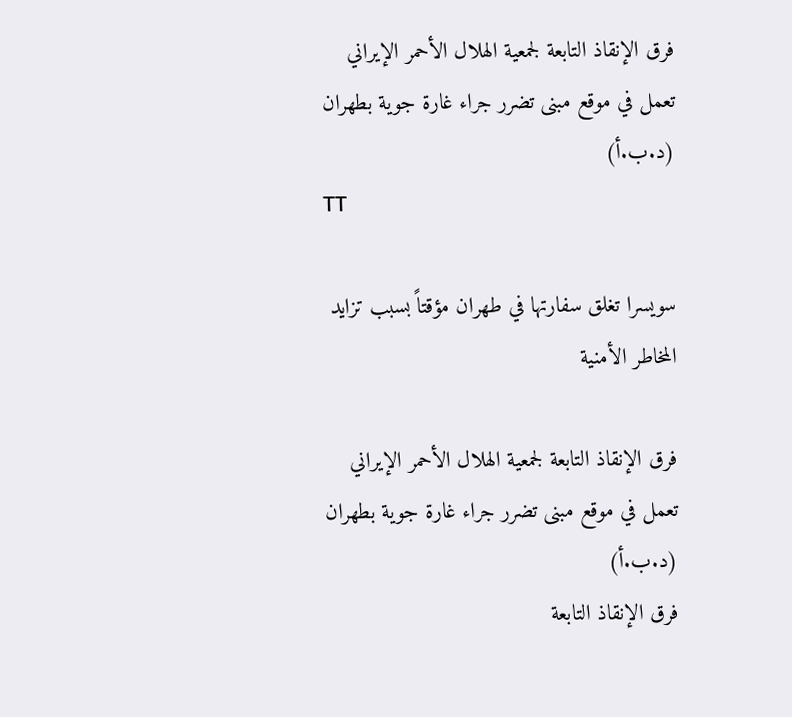فرق الإنقاذ التابعة لجمعية الهلال الأحمر الإيراني تعمل في موقع مبنى تضرر جراء غارة جوية بطهران (د.ب.أ)
TT

سويسرا تغلق سفارتها في طهران مؤقتاً بسبب تزايد المخاطر الأمنية

فرق الإنقاذ التابعة لجمعية الهلال الأحمر الإيراني تعمل في موقع مبنى تضرر جراء غارة جوية بطهران (د.ب.أ)
فرق الإنقاذ التابعة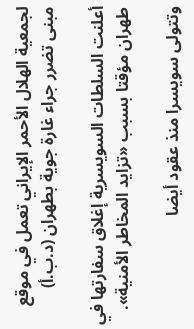لجمعية الهلال الأحمر الإيراني تعمل في موقع مبنى تضرر جراء غارة جوية بطهران (د.ب.أ)

أعلنت السلطات السويسرية إغلاق سفارتها في طهران مؤقتا بسبب «تزايد المخاطر الأمنية».

وتتولى سويسرا منذ عقود أيضا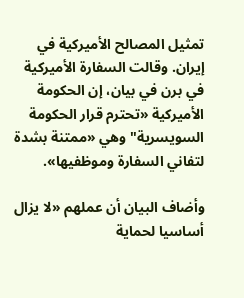تمثيل المصالح الأميركية في إيران. وقالت السفارة الأميركية في برن في بيان، إن الحكومة الأميركية «تحترم قرار الحكومة السويسرية" وهي «ممتنة بشدة لتفاني السفارة وموظفيها».

وأضاف البيان أن عملهم «لا يزال أساسيا لحماية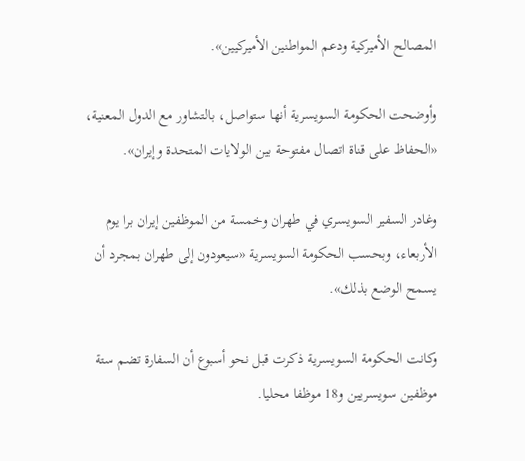المصالح الأميركية ودعم المواطنين الأميركيين».

وأوضحت الحكومة السويسرية أنها ستواصل، بالتشاور مع الدول المعنية، «الحفاظ على قناة اتصال مفتوحة بين الولايات المتحدة وإيران».

وغادر السفير السويسري في طهران وخمسة من الموظفين إيران برا يوم الأربعاء، وبحسب الحكومة السويسرية «سيعودون إلى طهران بمجرد أن يسمح الوضع بذلك».

وكانت الحكومة السويسرية ذكرت قبل نحو أسبوع أن السفارة تضم ستة موظفين سويسريين و18 موظفا محليا.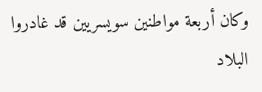وكان أربعة مواطنين سويسريين قد غادروا البلاد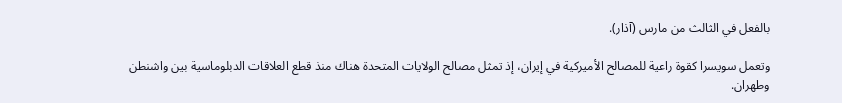بالفعل في الثالث من مارس (آذار).

وتعمل سويسرا كقوة راعية للمصالح الأميركية في إيران، إذ تمثل مصالح الولايات المتحدة هناك منذ قطع العلاقات الدبلوماسية بين واشنطن وطهران.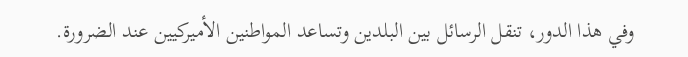وفي هذا الدور، تنقل الرسائل بين البلدين وتساعد المواطنين الأميركيين عند الضرورة.